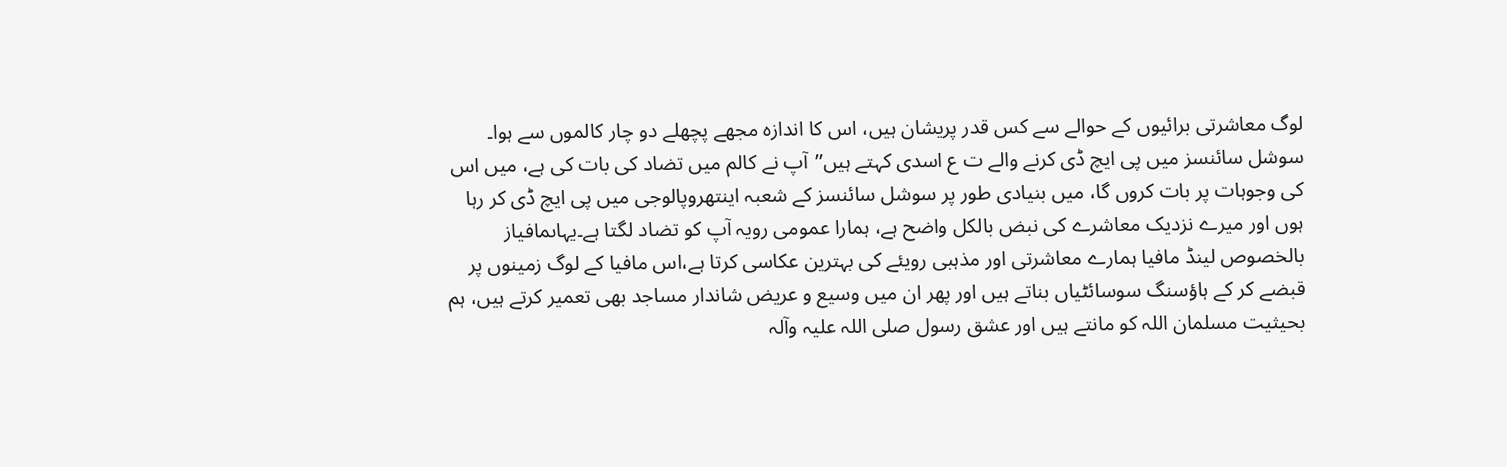لوگ معاشرتی برائیوں کے حوالے سے کس قدر پریشان ہیں، اس کا اندازہ مجھے پچھلے دو چار کالموں سے ہوا۔ سوشل سائنسز میں پی ایچ ڈی کرنے والے ت ع اسدی کہتے ہیں’’آپ نے کالم میں تضاد کی بات کی ہے، میں اس کی وجوہات پر بات کروں گا، میں بنیادی طور پر سوشل سائنسز کے شعبہ اینتھروپالوجی میں پی ایچ ڈی کر رہا ہوں اور میرے نزدیک معاشرے کی نبض بالکل واضح ہے، ہمارا عمومی رویہ آپ کو تضاد لگتا ہے۔یہاںمافیاز بالخصوص لینڈ مافیا ہمارے معاشرتی اور مذہبی رویئے کی بہترین عکاسی کرتا ہے،اس مافیا کے لوگ زمینوں پر قبضے کر کے ہاؤسنگ سوسائٹیاں بناتے ہیں اور پھر ان میں وسیع و عریض شاندار مساجد بھی تعمیر کرتے ہیں، ہم بحیثیت مسلمان اللہ کو مانتے ہیں اور عشق رسول صلی اللہ علیہ وآلہ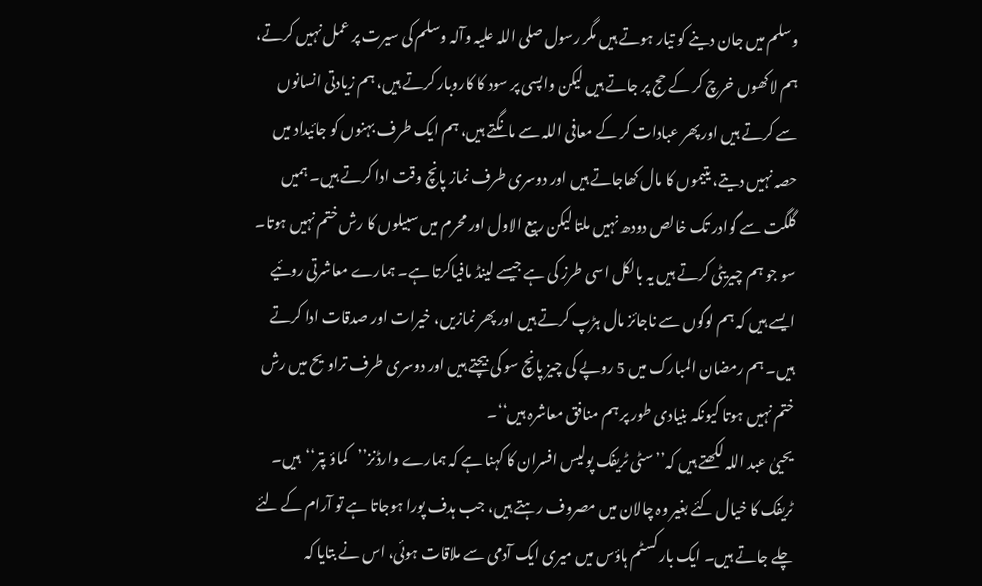وسلم میں جان دینے کو تیار ہوتے ہیں مگر رسول صلی اللہ علیہ وآلہ وسلم کی سیرت پر عمل نہیں کرتے، ہم لاکھوں خرچ کر کے حج پر جاتے ہیں لیکن واپسی پر سود کا کاروبار کرتے ہیں، ہم زیادتی انسانوں سے کرتے ہیں اور پھر عبادات کر کے معافی اللہ سے مانگتے ہیں، ہم ایک طرف بہنوں کو جائیداد میں حصہ نہیں دیتے، یتیموں کا مال کھاجاتے ہیں اور دوسری طرف نماز پانچ وقت ادا کرتے ہیں۔ ہمیں گلگت سے گوادر تک خالص دودھ نہیں ملتا لیکن ربیع الاول اور محرم میں سبیلوں کا رش ختم نہیں ہوتا۔ سو جو ہم چیریٹی کرتے ہیں یہ بالکل اسی طرز کی ہے جیسے لینڈ مافیاکرتا ہے۔ ہمارے معاشرتی روئیے ایسے ہیں کہ ہم لوگوں سے ناجائز مال ہڑپ کرتے ہیں اور پھر نمازیں، خیرات اور صدقات ادا کرتے ہیں۔ ہم رمضان المبارک میں 5 روپے کی چیز پانچ سو کی بیچتے ہیں اور دوسری طرف تراویح میں رش ختم نہیں ہوتا کیونکہ بنیادی طور پر ہم منافق معاشرہ ہیں‘‘۔
یحییٰ عبد اللہ لکھتے ہیں کہ’’سٹی ٹریفک پولیس افسران کا کہنا ہے کہ ہمارے وارڈنز’’کماؤ پتر‘‘ہیں۔ ٹریفک کا خیال کئے بغیر وہ چالان میں مصروف رہتے ہیں، جب ہدف پورا ہوجاتا ہے تو آرام کے لئے چلے جاتے ہیں۔ ایک بار کسٹم ہاؤس میں میری ایک آدمی سے ملاقات ہوئی، اس نے بتایا کہ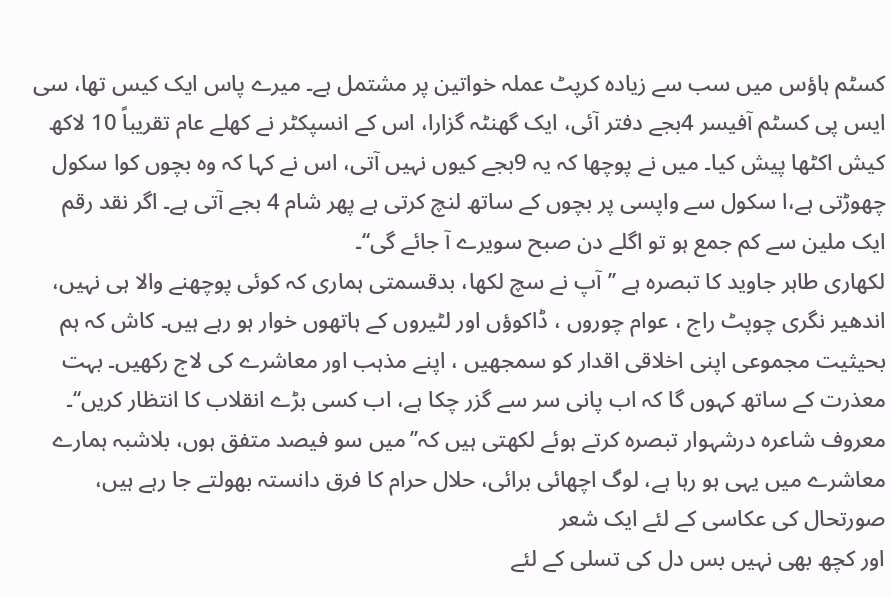کسٹم ہاؤس میں سب سے زیادہ کرپٹ عملہ خواتین پر مشتمل ہے۔ میرے پاس ایک کیس تھا، سی ایس پی کسٹم آفیسر 4بجے دفتر آئی، ایک گھنٹہ گزارا، اس کے انسپکٹر نے کھلے عام تقریباً 10 لاکھ کیش اکٹھا پیش کیا۔ میں نے پوچھا کہ یہ 9بجے کیوں نہیں آتی، اس نے کہا کہ وہ بچوں کوا سکول چھوڑتی ہے،ا سکول سے واپسی پر بچوں کے ساتھ لنچ کرتی ہے پھر شام 4 بجے آتی ہے۔ اگر نقد رقم ایک ملین سے کم جمع ہو تو اگلے دن صبح سویرے آ جائے گی‘‘۔
لکھاری طاہر جاوید کا تبصرہ ہے ’’آپ نے سچ لکھا، بدقسمتی ہماری کہ کوئی پوچھنے والا ہی نہیں، اندھیر نگری چوپٹ راج ، عوام چوروں ، ڈاکوؤں اور لٹیروں کے ہاتھوں خوار ہو رہے ہیں۔ کاش کہ ہم بحیثیت مجموعی اپنی اخلاقی اقدار کو سمجھیں ، اپنے مذہب اور معاشرے کی لاج رکھیں۔ بہت معذرت کے ساتھ کہوں گا کہ اب پانی سر سے گزر چکا ہے، اب کسی بڑے انقلاب کا انتظار کریں‘‘۔
معروف شاعرہ درشہوار تبصرہ کرتے ہوئے لکھتی ہیں کہ’’میں سو فیصد متفق ہوں، بلاشبہ ہمارے معاشرے میں یہی ہو رہا ہے، لوگ اچھائی برائی، حلال حرام کا فرق دانستہ بھولتے جا رہے ہیں، صورتحال کی عکاسی کے لئے ایک شعر
اور کچھ بھی نہیں بس دل کی تسلی کے لئے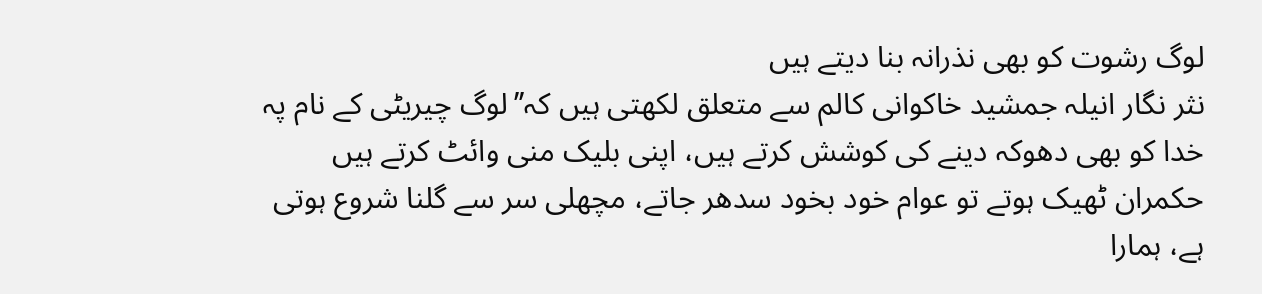لوگ رشوت کو بھی نذرانہ بنا دیتے ہیں
نثر نگار انیلہ جمشید خاکوانی کالم سے متعلق لکھتی ہیں کہ’’لوگ چیریٹی کے نام پہ خدا کو بھی دھوکہ دینے کی کوشش کرتے ہیں، اپنی بلیک منی وائٹ کرتے ہیں حکمران ٹھیک ہوتے تو عوام خود بخود سدھر جاتے، مچھلی سر سے گلنا شروع ہوتی ہے، ہمارا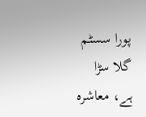پورا سسٹم گلا سڑا ہے، معاشرہ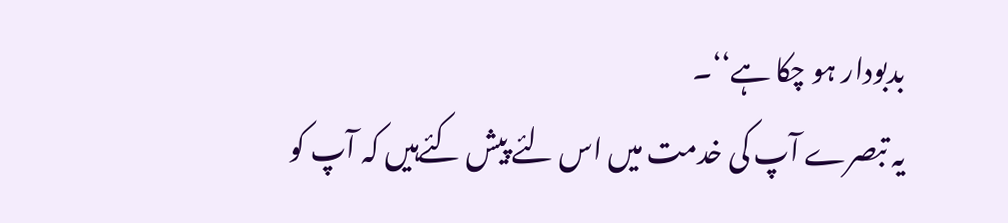بدبودار ہو چکا ہے‘‘۔
یہ تبصرے آپ کی خدمت میں اس لئے پیش کئےہیں کہ آپ کو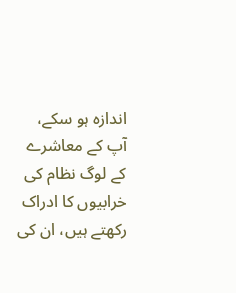اندازہ ہو سکے، آپ کے معاشرے کے لوگ نظام کی خرابیوں کا ادراک رکھتے ہیں، ان کی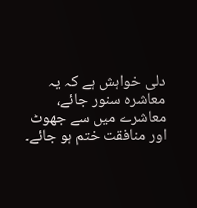دلی خواہش ہے کہ یہ معاشرہ سنور جائے، معاشرے میں سے جھوٹ اور منافقت ختم ہو جائے۔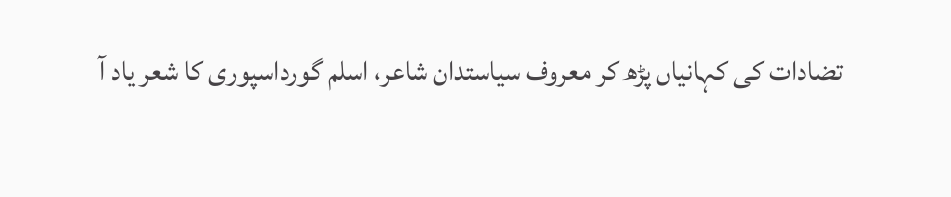تضادات کی کہانیاں پڑھ کر معروف سیاستدان شاعر، اسلم گورداسپوری کا شعر یاد آ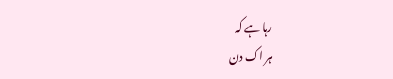رہا ہے کہ
ہر اک دن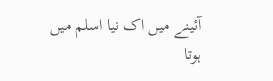آئینے میں اک نیا اسلم میں ہوتا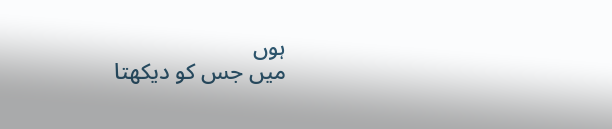ہوں
میں جس کو دیکھتا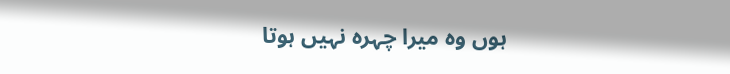ہوں وہ میرا چہرہ نہیں ہوتا